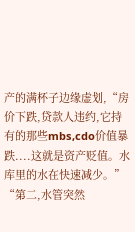产的满杯子边缘虚划,“房价下跌,贷款人违约,它持有的那些mbs,cdo价值暴跌....这就是资产贬值。水库里的水在快速减少。”
“第二,水管突然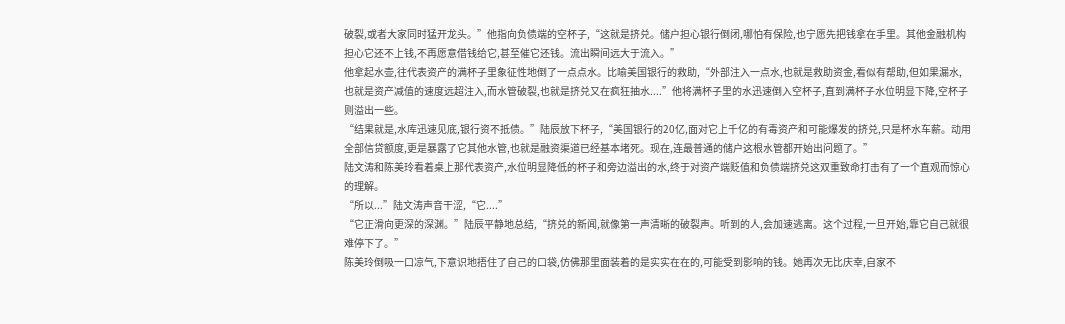破裂,或者大家同时猛开龙头。”他指向负债端的空杯子,“这就是挤兑。储户担心银行倒闭,哪怕有保险,也宁愿先把钱拿在手里。其他金融机构担心它还不上钱,不再愿意借钱给它,甚至催它还钱。流出瞬间远大于流入。”
他拿起水壶,往代表资产的满杯子里象征性地倒了一点点水。比喻美国银行的救助,“外部注入一点水,也就是救助资金,看似有帮助,但如果漏水,也就是资产减值的速度远超注入,而水管破裂,也就是挤兑又在疯狂抽水....”他将满杯子里的水迅速倒入空杯子,直到满杯子水位明显下降,空杯子则溢出一些。
“结果就是,水库迅速见底,银行资不抵债。”陆辰放下杯子,“美国银行的20亿,面对它上千亿的有毒资产和可能爆发的挤兑,只是杯水车薪。动用全部信贷额度,更是暴露了它其他水管,也就是融资渠道已经基本堵死。现在,连最普通的储户这根水管都开始出问题了。”
陆文涛和陈美玲看着桌上那代表资产,水位明显降低的杯子和旁边溢出的水,终于对资产端贬值和负债端挤兑这双重致命打击有了一个直观而惊心的理解。
“所以...”陆文涛声音干涩,“它....”
“它正滑向更深的深渊。”陆辰平静地总结,“挤兑的新闻,就像第一声清晰的破裂声。听到的人,会加速逃离。这个过程,一旦开始,靠它自己就很难停下了。”
陈美玲倒吸一口凉气,下意识地捂住了自己的口袋,仿佛那里面装着的是实实在在的,可能受到影响的钱。她再次无比庆幸,自家不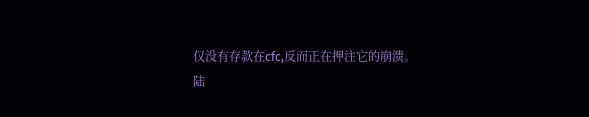仅没有存款在cfc,反而正在押注它的崩溃。
陆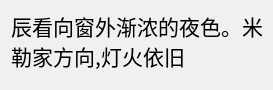辰看向窗外渐浓的夜色。米勒家方向,灯火依旧